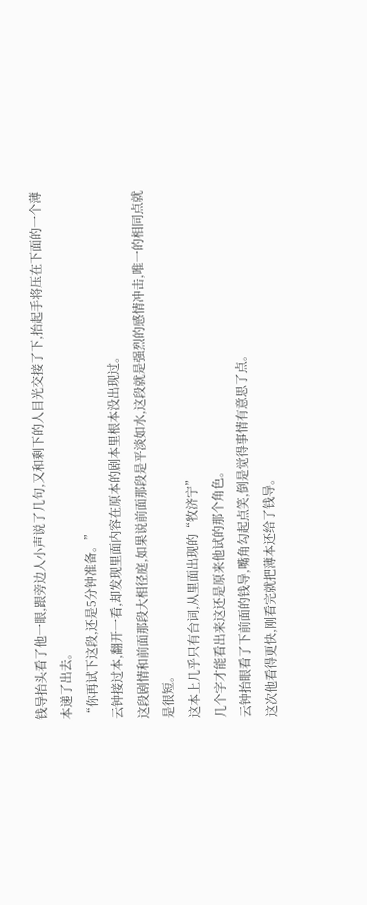钱导抬头看了他一眼,跟旁边人小声说了几句,又和剩下的人目光交接了下,抬起手将压在下面的一个薄本递了出去。
“你再试下这段,还是5分钟准备。”
云钟接过本,翻开一看,却发现里面内容在原本的剧本里根本没出现过。
这段剧情和前面那段大相径庭,如果说前面那段是平淡如水,这段就是强烈的感情冲击,唯一的相同点就是很短。
这本上几乎只有台词,从里面出现的“牧济宁”
几个字才能看出来这还是原来他试的那个角色。
云钟抬眼看了下前面的钱导,嘴角勾起点笑,倒是觉得事情有意思了点。
这次他看得更快,刚看完就把薄本还给了钱导。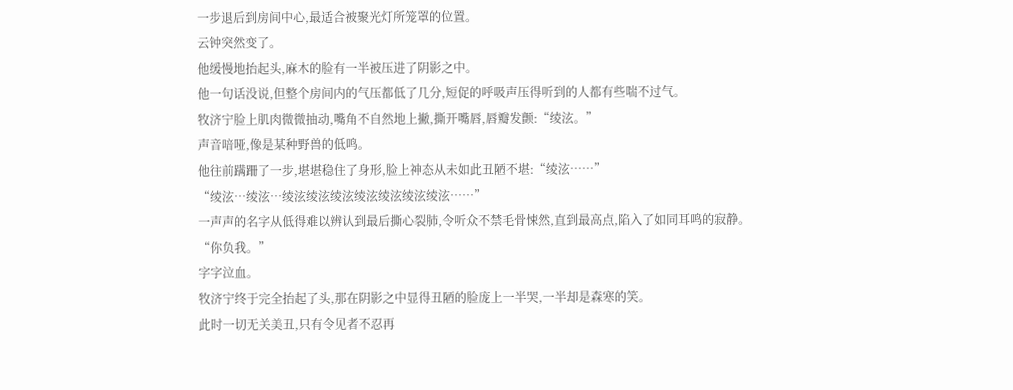一步退后到房间中心,最适合被聚光灯所笼罩的位置。
云钟突然变了。
他缓慢地抬起头,麻木的脸有一半被压进了阴影之中。
他一句话没说,但整个房间内的气压都低了几分,短促的呼吸声压得听到的人都有些喘不过气。
牧济宁脸上肌肉微微抽动,嘴角不自然地上撇,撕开嘴唇,唇瓣发颤:“绫泫。”
声音喑哑,像是某种野兽的低鸣。
他往前蹒跚了一步,堪堪稳住了身形,脸上神态从未如此丑陋不堪:“绫泫……”
“绫泫…绫泫…绫泫绫泫绫泫绫泫绫泫绫泫绫泫……”
一声声的名字从低得难以辨认到最后撕心裂肺,令听众不禁毛骨悚然,直到最高点,陷入了如同耳鸣的寂静。
“你负我。”
字字泣血。
牧济宁终于完全抬起了头,那在阴影之中显得丑陋的脸庞上一半哭,一半却是森寒的笑。
此时一切无关美丑,只有令见者不忍再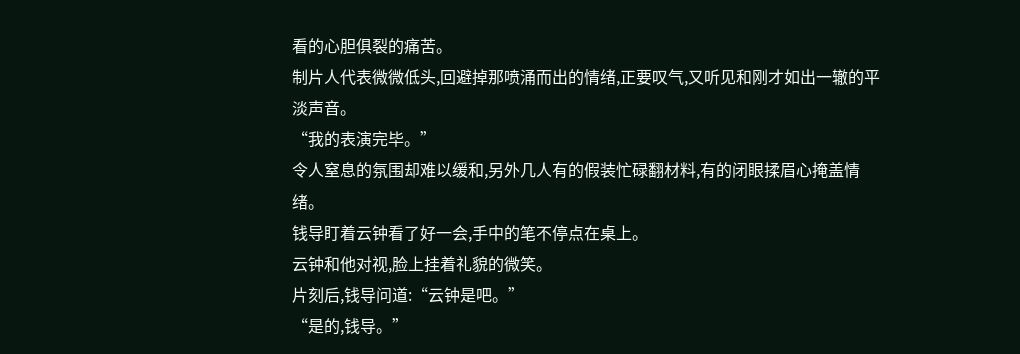看的心胆俱裂的痛苦。
制片人代表微微低头,回避掉那喷涌而出的情绪,正要叹气,又听见和刚才如出一辙的平淡声音。
“我的表演完毕。”
令人窒息的氛围却难以缓和,另外几人有的假装忙碌翻材料,有的闭眼揉眉心掩盖情绪。
钱导盯着云钟看了好一会,手中的笔不停点在桌上。
云钟和他对视,脸上挂着礼貌的微笑。
片刻后,钱导问道:“云钟是吧。”
“是的,钱导。”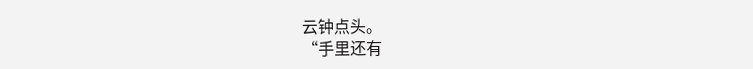云钟点头。
“手里还有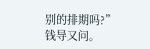别的排期吗?”
钱导又问。